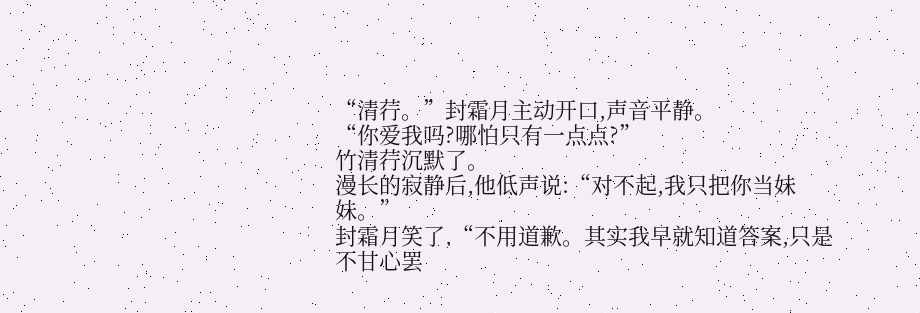“清荇。”封霜月主动开口,声音平静。
“你爱我吗?哪怕只有一点点?”
竹清荇沉默了。
漫长的寂静后,他低声说:“对不起,我只把你当妹妹。”
封霜月笑了,“不用道歉。其实我早就知道答案,只是不甘心罢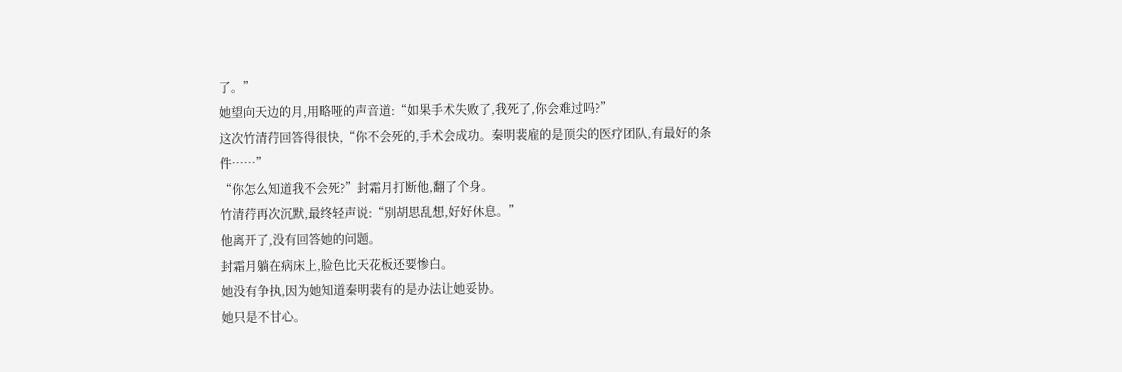了。”
她望向天边的月,用略哑的声音道:“如果手术失败了,我死了,你会难过吗?”
这次竹清荇回答得很快,“你不会死的,手术会成功。秦明裴雇的是顶尖的医疗团队,有最好的条件……”
“你怎么知道我不会死?”封霜月打断他,翻了个身。
竹清荇再次沉默,最终轻声说:“别胡思乱想,好好休息。”
他离开了,没有回答她的问题。
封霜月躺在病床上,脸色比天花板还要惨白。
她没有争执,因为她知道秦明裴有的是办法让她妥协。
她只是不甘心。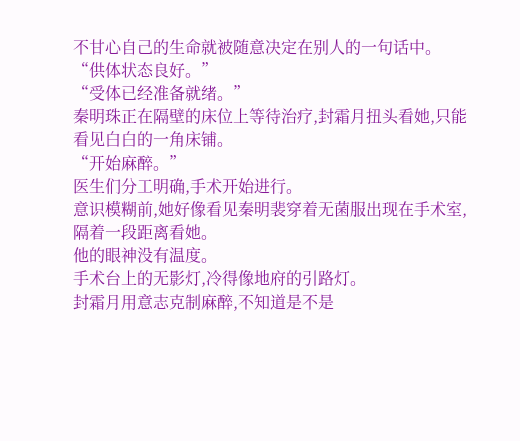不甘心自己的生命就被随意决定在别人的一句话中。
“供体状态良好。”
“受体已经准备就绪。”
秦明珠正在隔壁的床位上等待治疗,封霜月扭头看她,只能看见白白的一角床铺。
“开始麻醉。”
医生们分工明确,手术开始进行。
意识模糊前,她好像看见秦明裴穿着无菌服出现在手术室,隔着一段距离看她。
他的眼神没有温度。
手术台上的无影灯,冷得像地府的引路灯。
封霜月用意志克制麻醉,不知道是不是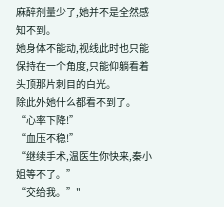麻醉剂量少了,她并不是全然感知不到。
她身体不能动,视线此时也只能保持在一个角度,只能仰躺看着头顶那片刺目的白光。
除此外她什么都看不到了。
“心率下降!”
“血压不稳!”
“继续手术,温医生你快来,秦小姐等不了。”
“交给我。”"